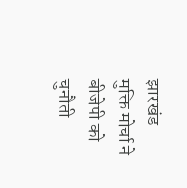झारखंड मुक्ति मोर्चा ने बीजेपी को चुनौती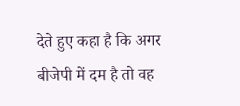देते हुए कहा है कि अगर बीजेपी में दम है तो वह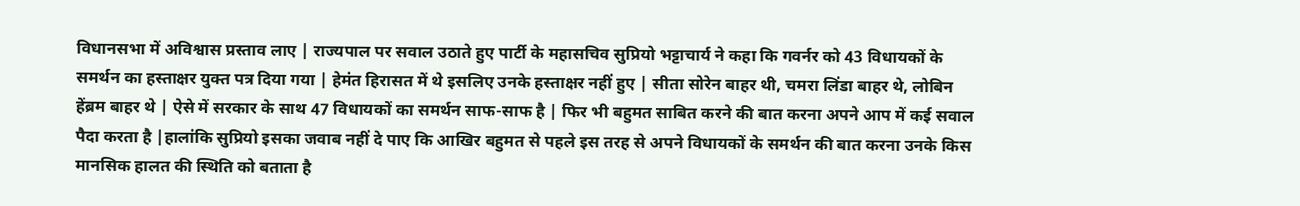विधानसभा में अविश्वास प्रस्ताव लाए | राज्यपाल पर सवाल उठाते हुए पार्टी के महासचिव सुप्रियो भट्टाचार्य ने कहा कि गवर्नर को 43 विधायकों के समर्थन का हस्ताक्षर युक्त पत्र दिया गया | हेमंत हिरासत में थे इसलिए उनके हस्ताक्षर नहीं हुए | सीता सोरेन बाहर थी, चमरा लिंडा बाहर थे, लोबिन हेंब्रम बाहर थे | ऐसे में सरकार के साथ 47 विधायकों का समर्थन साफ-साफ है | फिर भी बहुमत साबित करने की बात करना अपने आप में कई सवाल पैदा करता है |हालांकि सुप्रियो इसका जवाब नहीं दे पाए कि आखिर बहुमत से पहले इस तरह से अपने विधायकों के समर्थन की बात करना उनके किस मानसिक हालत की स्थिति को बताता है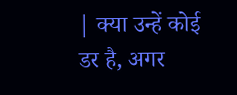| क्या उन्हें कोई डर है, अगर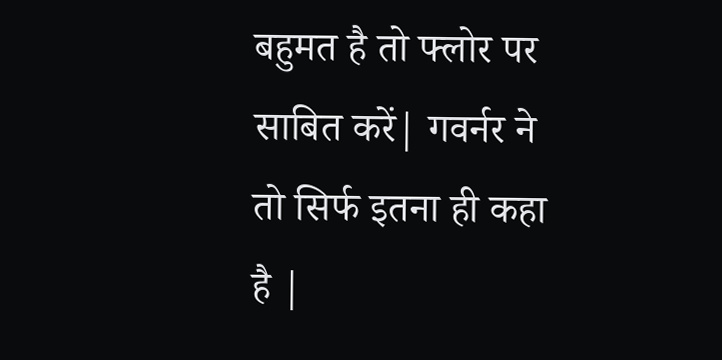बहुमत है तो फ्लोर पर साबित करें| गवर्नर ने तो सिर्फ इतना ही कहा है |